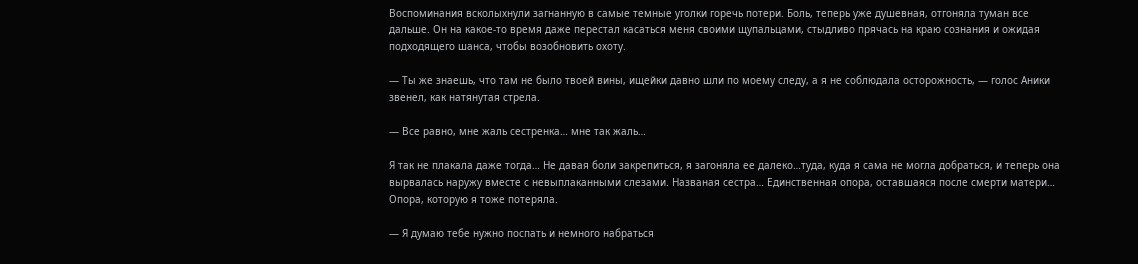Воспоминания всколыхнули загнанную в самые темные уголки горечь потери. Боль, теперь уже душевная, отгоняла туман все дальше. Он на какое-то время даже перестал касаться меня своими щупальцами, стыдливо прячась на краю сознания и ожидая подходящего шанса, чтобы возобновить охоту.

— Ты же знаешь, что там не было твоей вины, ищейки давно шли по моему следу, а я не соблюдала осторожность, — голос Аники звенел, как натянутая стрела.

— Все равно, мне жаль сестренка… мне так жаль…

Я так не плакала даже тогда… Не давая боли закрепиться, я загоняла ее далеко…туда, куда я сама не могла добраться, и теперь она вырвалась наружу вместе с невыплаканными слезами. Названая сестра… Единственная опора, оставшаяся после смерти матери… Опора, которую я тоже потеряла.

— Я думаю тебе нужно поспать и немного набраться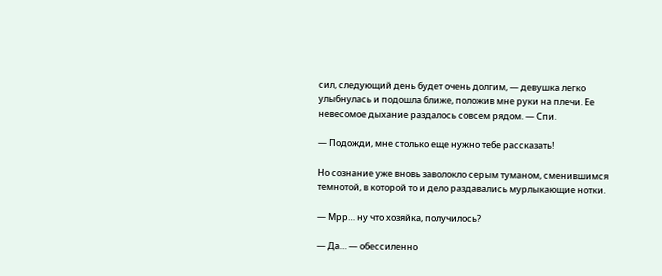сил, следующий день будет очень долгим, — девушка легко улыбнулась и подошла ближе, положив мне руки на плечи. Ее невесомое дыхание раздалось совсем рядом. — Спи.

— Подожди, мне столько еще нужно тебе рассказать!

Но сознание уже вновь заволокло серым туманом, сменившимся темнотой, в которой то и дело раздавались мурлыкающие нотки.

— Мрр… ну что хозяйка, получилось?

— Да… — обессиленно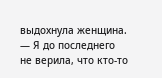выдохнула женщина. — Я до последнего не верила, что кто-то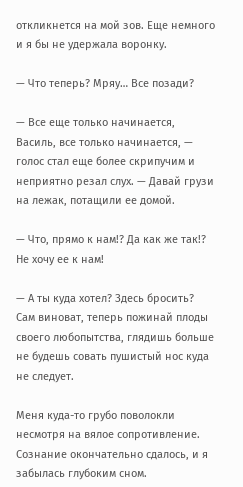откликнется на мой зов. Еще немного и я бы не удержала воронку.

— Что теперь? Мряу… Все позади?

— Все еще только начинается, Василь, все только начинается, — голос стал еще более скрипучим и неприятно резал слух. — Давай грузи на лежак, потащили ее домой.

— Что, прямо к нам!? Да как же так!? Не хочу ее к нам!

— А ты куда хотел? Здесь бросить? Сам виноват, теперь пожинай плоды своего любопытства, глядишь больше не будешь совать пушистый нос куда не следует.

Меня куда-то грубо поволокли несмотря на вялое сопротивление. Сознание окончательно сдалось, и я забылась глубоким сном.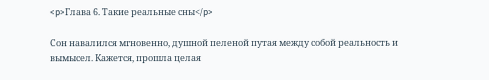<p>Глава 6. Такие реальные сны</p>

Сон навалился мгновенно, душной пеленой путая между собой реальность и вымысел. Кажется, прошла целая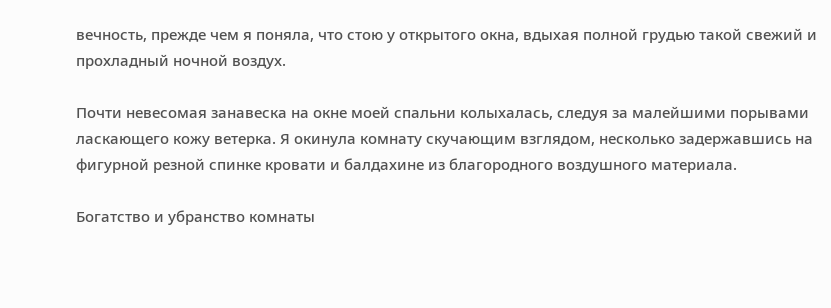вечность, прежде чем я поняла, что стою у открытого окна, вдыхая полной грудью такой свежий и прохладный ночной воздух.

Почти невесомая занавеска на окне моей спальни колыхалась, следуя за малейшими порывами ласкающего кожу ветерка. Я окинула комнату скучающим взглядом, несколько задержавшись на фигурной резной спинке кровати и балдахине из благородного воздушного материала.

Богатство и убранство комнаты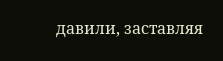давили, заставляя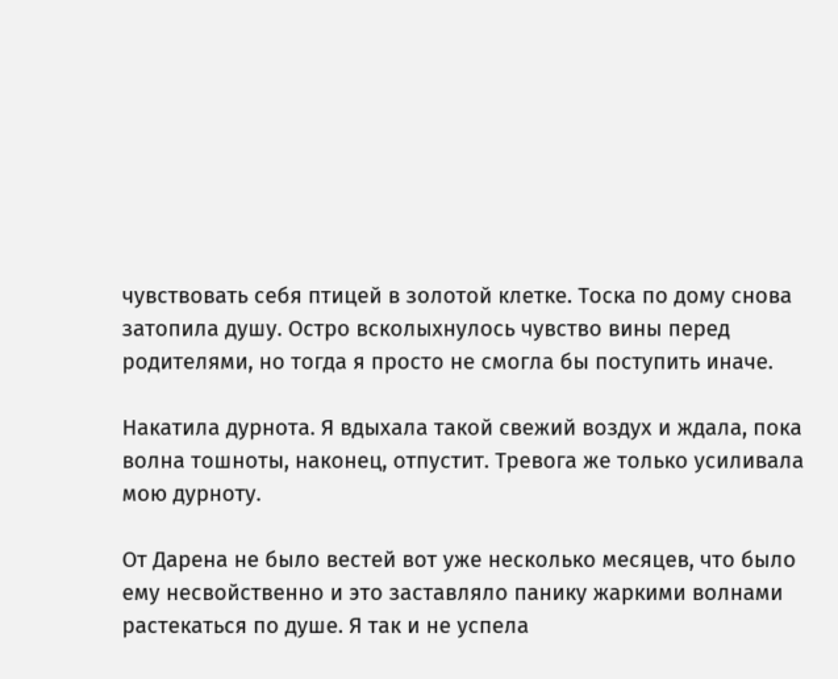чувствовать себя птицей в золотой клетке. Тоска по дому снова затопила душу. Остро всколыхнулось чувство вины перед родителями, но тогда я просто не смогла бы поступить иначе.

Накатила дурнота. Я вдыхала такой свежий воздух и ждала, пока волна тошноты, наконец, отпустит. Тревога же только усиливала мою дурноту.

От Дарена не было вестей вот уже несколько месяцев, что было ему несвойственно и это заставляло панику жаркими волнами растекаться по душе. Я так и не успела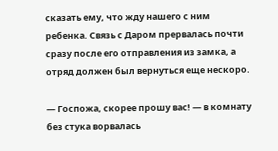сказать ему, что жду нашего с ним ребенка. Связь с Даром прервалась почти сразу после его отправления из замка, а отряд должен был вернуться еще нескоро.

— Госпожа, скорее прошу вас! — в комнату без стука ворвалась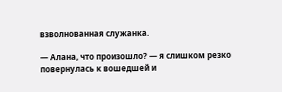взволнованная служанка.

— Алана, что произошло? — я слишком резко повернулась к вошедшей и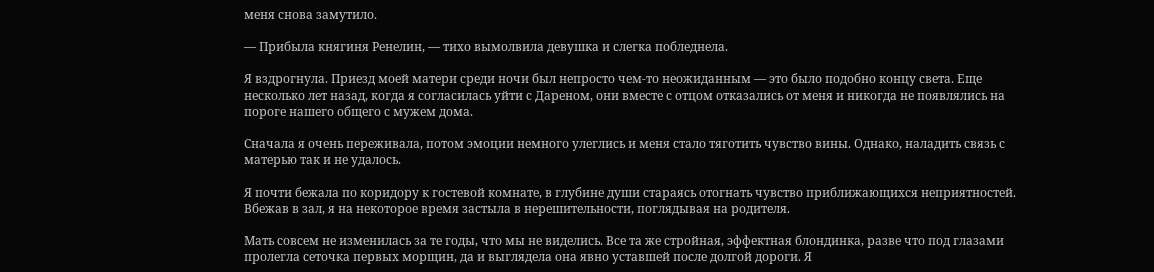меня снова замутило.

— Прибыла княгиня Ренелин, — тихо вымолвила девушка и слегка побледнела.

Я вздрогнула. Приезд моей матери среди ночи был непросто чем-то неожиданным — это было подобно концу света. Еще несколько лет назад, когда я согласилась уйти с Дареном, они вместе с отцом отказались от меня и никогда не появлялись на пороге нашего общего с мужем дома.

Сначала я очень переживала, потом эмоции немного улеглись и меня стало тяготить чувство вины. Однако, наладить связь с матерью так и не удалось.

Я почти бежала по коридору к гостевой комнате, в глубине души стараясь отогнать чувство приближающихся неприятностей. Вбежав в зал, я на некоторое время застыла в нерешительности, поглядывая на родителя.

Мать совсем не изменилась за те годы, что мы не виделись. Все та же стройная, эффектная блондинка, разве что под глазами пролегла сеточка первых морщин, да и выглядела она явно уставшей после долгой дороги. Я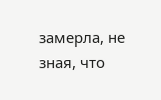замерла, не зная, что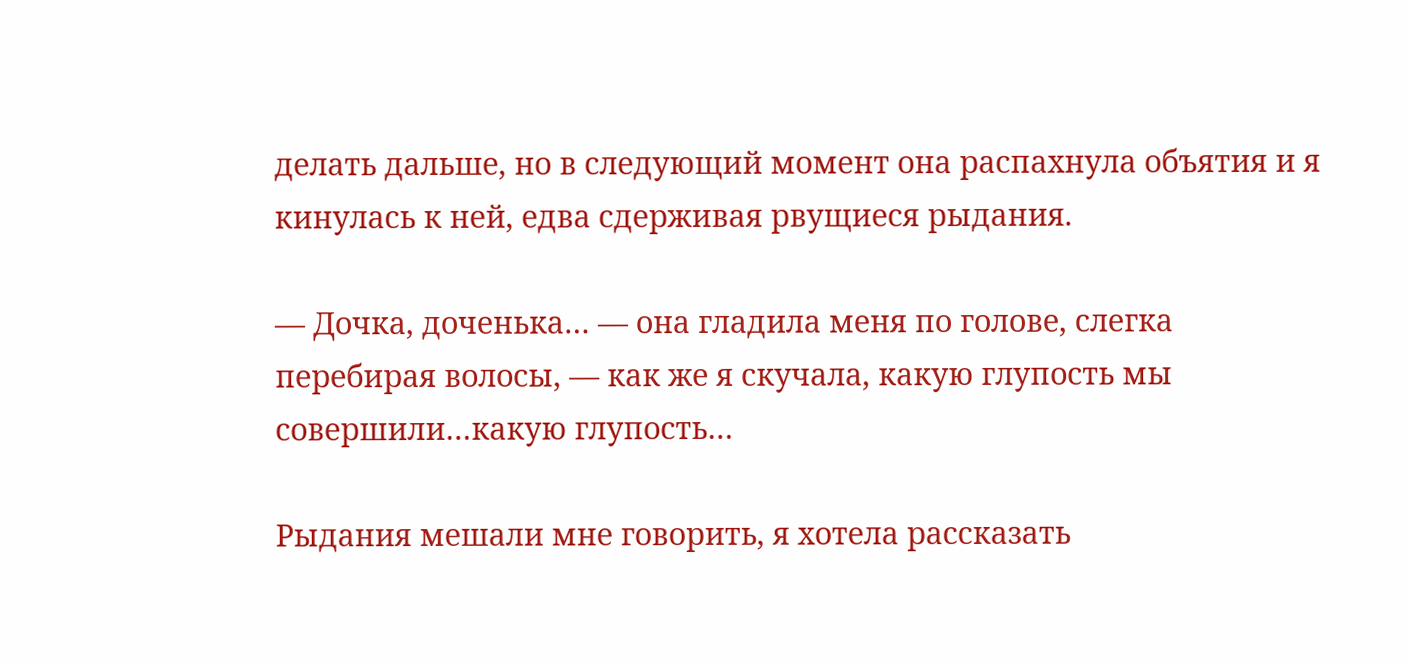делать дальше, но в следующий момент она распахнула объятия и я кинулась к ней, едва сдерживая рвущиеся рыдания.

— Дочка, доченька… — она гладила меня по голове, слегка перебирая волосы, — как же я скучала, какую глупость мы совершили…какую глупость…

Рыдания мешали мне говорить, я хотела рассказать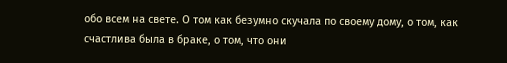обо всем на свете. О том как безумно скучала по своему дому, о том, как счастлива была в браке, о том, что они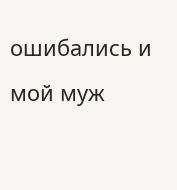ошибались и мой муж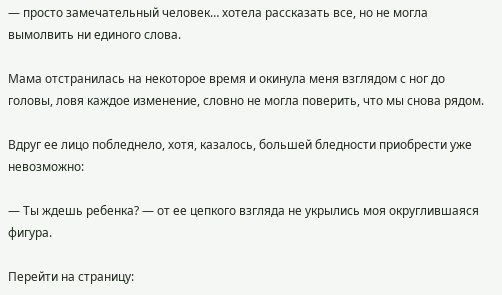— просто замечательный человек… хотела рассказать все, но не могла вымолвить ни единого слова.

Мама отстранилась на некоторое время и окинула меня взглядом с ног до головы, ловя каждое изменение, словно не могла поверить, что мы снова рядом.

Вдруг ее лицо побледнело, хотя, казалось, большей бледности приобрести уже невозможно:

— Ты ждешь ребенка? — от ее цепкого взгляда не укрылись моя округлившаяся фигура.

Перейти на страницу: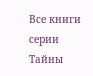Все книги серии Тайны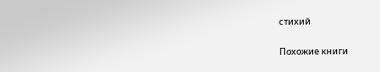стихий

Похожие книги